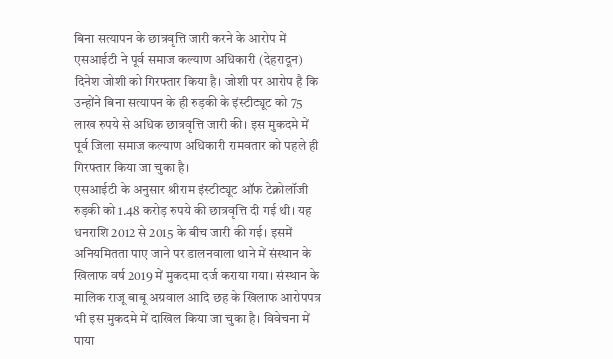बिना सत्यापन के छात्रवृत्ति जारी करने के आरोप में एसआईटी ने पूर्व समाज कल्याण अधिकारी (देहरादून) दिनेश जोशी को गिरफ्तार किया है। जोशी पर आरोप है कि उन्होंने बिना सत्यापन के ही रुड़की के इंस्टीट्यूट को 75 लाख रुपये से अधिक छात्रवृत्ति जारी की। इस मुकदमे में पूर्व जिला समाज कल्याण अधिकारी रामवतार को पहले ही गिरफ्तार किया जा चुका है।
एसआईटी के अनुसार श्रीराम इंस्टीट्यूट ऑफ टेक्नोलॉजी रुड़की को 1.48 करोड़ रुपये की छात्रवृत्ति दी गई थी। यह धनराशि 2012 से 2015 के बीच जारी की गई। इसमें अनियमितता पाए जाने पर डालनवाला थाने में संस्थान के खिलाफ वर्ष 2019 में मुकदमा दर्ज कराया गया। संस्थान के मालिक राजू बाबू अग्रवाल आदि छह के खिलाफ आरोपपत्र भी इस मुकदमे में दाखिल किया जा चुका है। विवेचना में पाया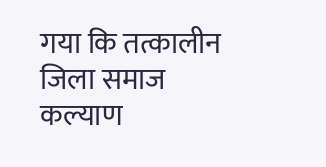गया कि तत्कालीन जिला समाज कल्याण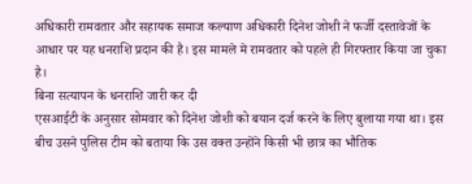अधिकारी रामवतार और सहायक समाज कल्याण अधिकारी दिनेश जोशी ने फर्जी दस्तावेजों के आधार पर यह धनराशि प्रदान की है। इस मामले मे रामवतार को पहले ही गिरफ्तार किया जा चुका है।
बिना सत्यापन के धनराशि जारी कर दी
एसआईटी के अनुसार सोमवार को दिनेश जोशी को बयान दर्ज करने के लिए बुलाया गया था। इस बीच उसने पुलिस टीम को बताया कि उस वक्त उन्होंने किसी भी छात्र का भौतिक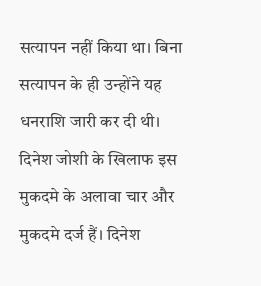सत्यापन नहीं किया था। बिना सत्यापन के ही उन्होंने यह धनराशि जारी कर दी थी। दिनेश जोशी के खिलाफ इस मुकदमे के अलावा चार और मुकदमे दर्ज हैं। दिनेश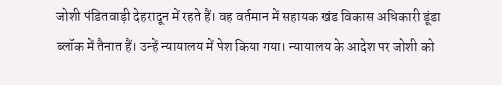जोशी पंडितवाड़ी देहरादून में रहते हैं। वह वर्तमान में सहायक खंड विकास अधिकारी डूंडा ब्लॉक में तैनात हैं। उन्हें न्यायालय में पेश किया गया। न्यायालय के आदेश पर जोशी को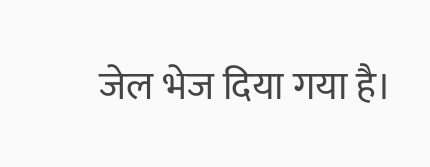जेल भेज दिया गया है।